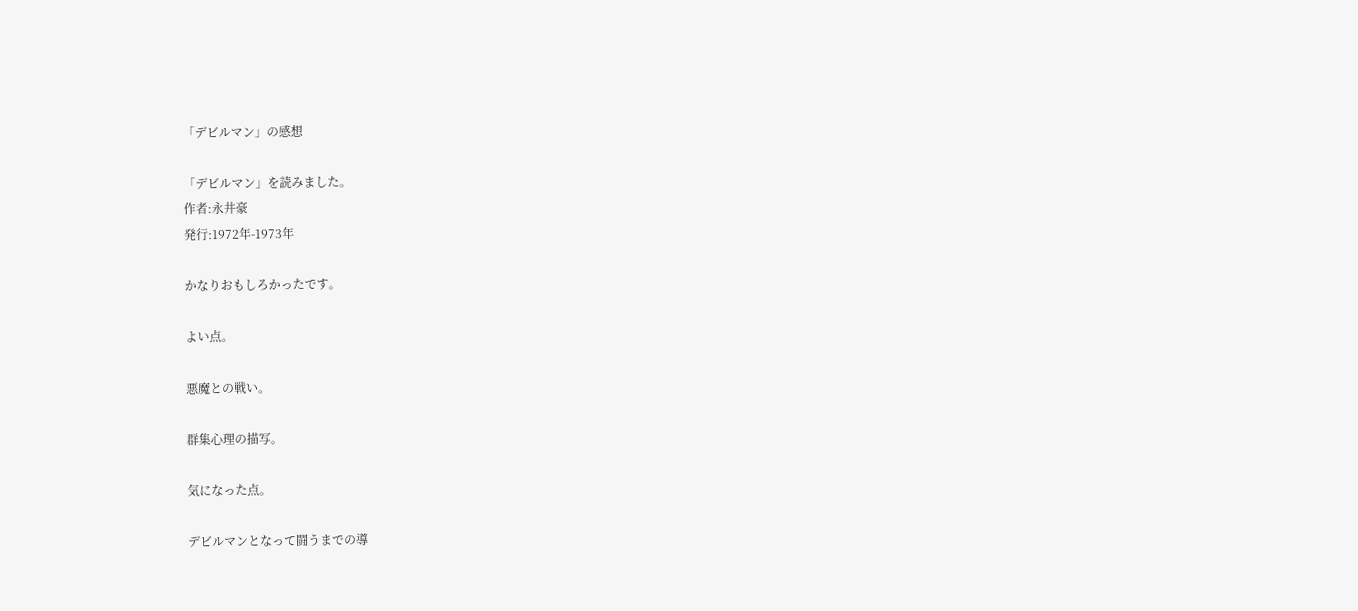「デビルマン」の感想

「デビルマン」を読みました。
作者:永井豪
発行:1972年-1973年

かなりおもしろかったです。

よい点。

悪魔との戦い。

群集心理の描写。

気になった点。

デビルマンとなって闘うまでの導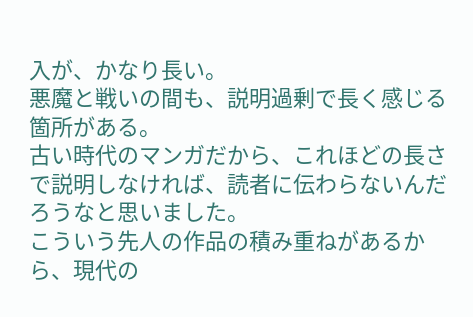入が、かなり長い。
悪魔と戦いの間も、説明過剰で長く感じる箇所がある。
古い時代のマンガだから、これほどの長さで説明しなければ、読者に伝わらないんだろうなと思いました。
こういう先人の作品の積み重ねがあるから、現代の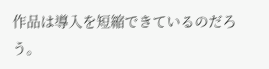作品は導入を短縮できているのだろう。